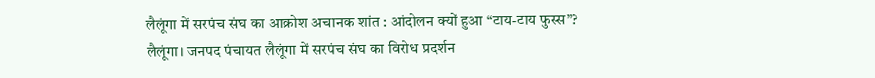लैलूंगा में सरपंच संघ का आक्रोश अचानक शांत : आंदोलन क्यों हुआ “टाय-टाय फुस्स”?
लैलूंगा। जनपद पंचायत लैलूंगा में सरपंच संघ का विरोध प्रदर्शन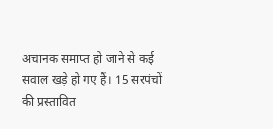अचानक समाप्त हो जाने से कई सवाल खड़े हो गए हैं। 15 सरपंचों की प्रस्तावित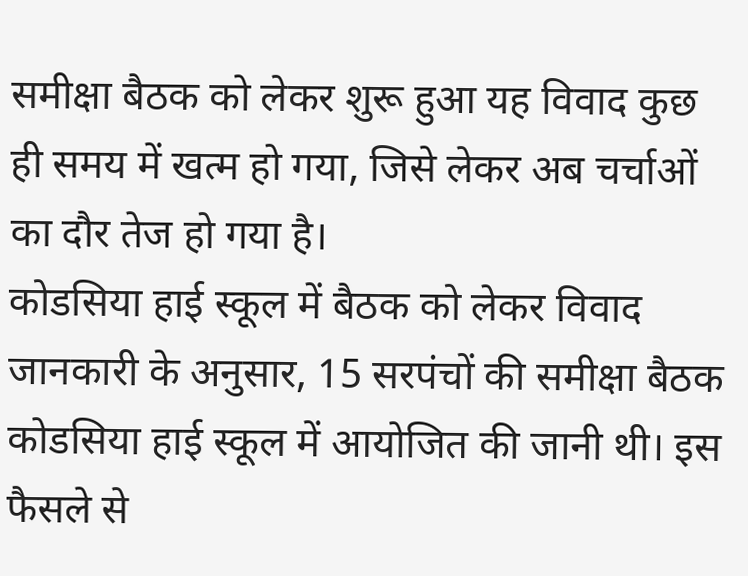समीक्षा बैठक को लेकर शुरू हुआ यह विवाद कुछ ही समय में खत्म हो गया, जिसे लेकर अब चर्चाओं का दौर तेज हो गया है।
कोडसिया हाई स्कूल में बैठक को लेकर विवाद
जानकारी के अनुसार, 15 सरपंचों की समीक्षा बैठक कोडसिया हाई स्कूल में आयोजित की जानी थी। इस फैसले से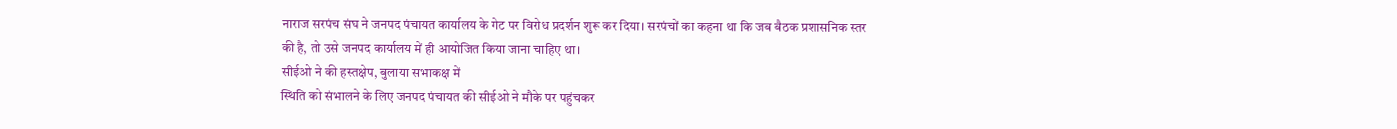नाराज सरपंच संघ ने जनपद पंचायत कार्यालय के गेट पर विरोध प्रदर्शन शुरू कर दिया। सरपंचों का कहना था कि जब बैठक प्रशासनिक स्तर की है, तो उसे जनपद कार्यालय में ही आयोजित किया जाना चाहिए था।
सीईओ ने की हस्तक्षेप, बुलाया सभाकक्ष में
स्थिति को संभालने के लिए जनपद पंचायत की सीईओ ने मौके पर पहुंचकर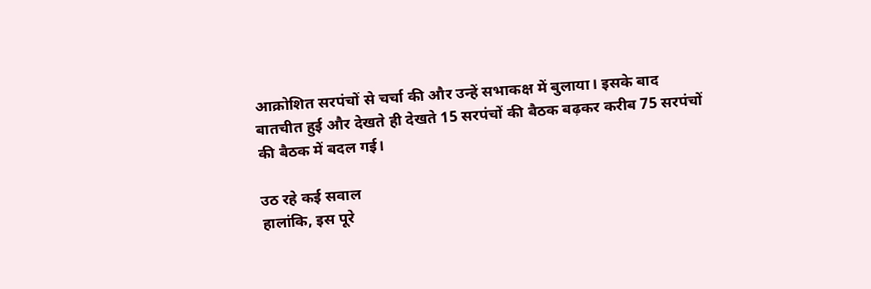आक्रोशित सरपंचों से चर्चा की और उन्हें सभाकक्ष में बुलाया। इसके बाद बातचीत हुई और देखते ही देखते 15 सरपंचों की बैठक बढ़कर करीब 75 सरपंचों की बैठक में बदल गई।

उठ रहे कई सवाल
हालांकि, इस पूरे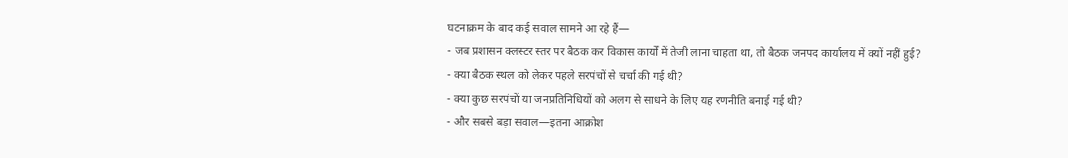घटनाक्रम के बाद कई सवाल सामने आ रहे हैं—
- जब प्रशासन क्लस्टर स्तर पर बैठक कर विकास कार्यों में तेजी लाना चाहता था, तो बैठक जनपद कार्यालय में क्यों नहीं हुई?
- क्या बैठक स्थल को लेकर पहले सरपंचों से चर्चा की गई थी?
- क्या कुछ सरपंचों या जनप्रतिनिधियों को अलग से साधने के लिए यह रणनीति बनाई गई थी?
- और सबसे बड़ा सवाल—इतना आक्रोश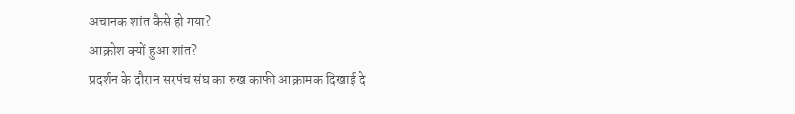अचानक शांत कैसे हो गया?
आक्रोश क्यों हुआ शांत?
प्रदर्शन के दौरान सरपंच संघ का रुख काफी आक्रामक दिखाई दे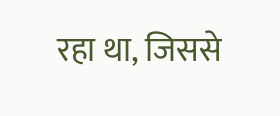रहा था, जिससे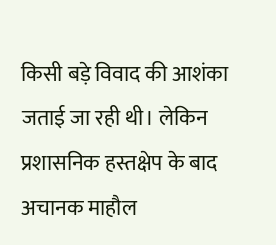किसी बड़े विवाद की आशंका जताई जा रही थी। लेकिन प्रशासनिक हस्तक्षेप के बाद अचानक माहौल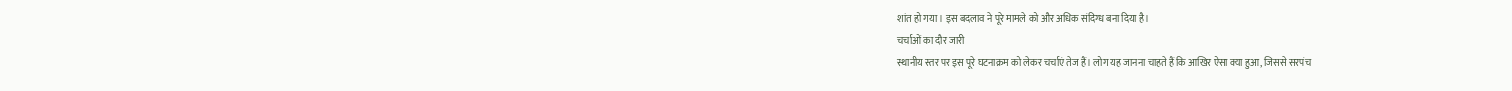शांत हो गया। इस बदलाव ने पूरे मामले को और अधिक संदिग्ध बना दिया है।
चर्चाओं का दौर जारी
स्थानीय स्तर पर इस पूरे घटनाक्रम को लेकर चर्चाएं तेज हैं। लोग यह जानना चाहते हैं कि आखिर ऐसा क्या हुआ, जिससे सरपंच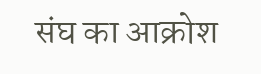संघ का आक्रोश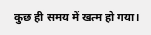कुछ ही समय में खत्म हो गया।